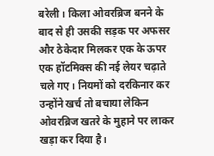बरेली। किला ओवरब्रिज बनने के बाद से ही उसकी सड़क पर अफसर और ठेकेदार मिलकर एक के ऊपर एक हॉटमिक्स की नई लेयर चढ़ाते चले गए। नियमों को दरकिनार कर उन्होंने खर्च तो बचाया लेकिन ओवरब्रिज खतरे के मुहाने पर लाकर खड़ा कर दिया है।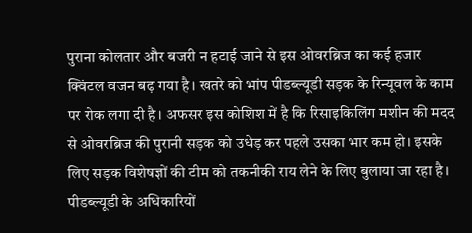पुराना कोलतार और बजरी न हटाई जाने से इस ओवरब्रिज का कई हजार क्विंटल वजन बढ़ गया है। खतरे को भांप पीडब्ल्यूडी सड़क के रिन्यूवल के काम पर रोक लगा दी है। अफसर इस कोशिश में है कि रिसाइकिलिंग मशीन की मदद से ओवरब्रिज की पुरानी सड़क को उधेड़ कर पहले उसका भार कम हो। इसके लिए सड़क विशेषज्ञों की टीम को तकनीकी राय लेने के लिए बुलाया जा रहा है।
पीडब्ल्यूडी के अधिकारियों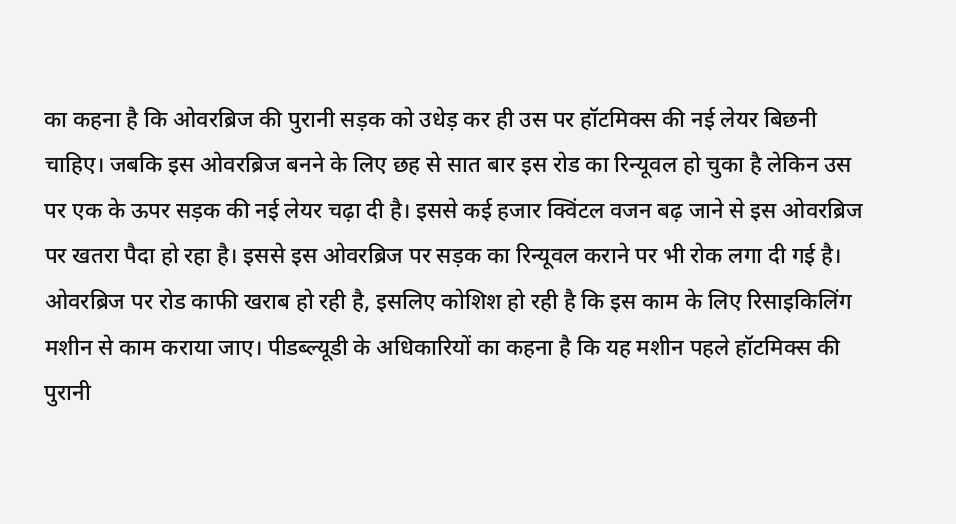का कहना है कि ओवरब्रिज की पुरानी सड़क को उधेड़ कर ही उस पर हॉटमिक्स की नई लेयर बिछनी चाहिए। जबकि इस ओवरब्रिज बनने के लिए छह से सात बार इस रोड का रिन्यूवल हो चुका है लेकिन उस पर एक के ऊपर सड़क की नई लेयर चढ़ा दी है। इससे कई हजार क्विंटल वजन बढ़ जाने से इस ओवरब्रिज पर खतरा पैदा हो रहा है। इससे इस ओवरब्रिज पर सड़क का रिन्यूवल कराने पर भी रोक लगा दी गई है। ओवरब्रिज पर रोड काफी खराब हो रही है, इसलिए कोशिश हो रही है कि इस काम के लिए रिसाइकिलिंग मशीन से काम कराया जाए। पीडब्ल्यूडी के अधिकारियों का कहना है कि यह मशीन पहले हॉटमिक्स की पुरानी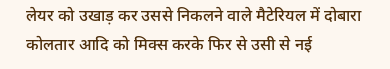लेयर को उखाड़ कर उससे निकलने वाले मैटेरियल में दोबारा कोलतार आदि को मिक्स करके फिर से उसी से नई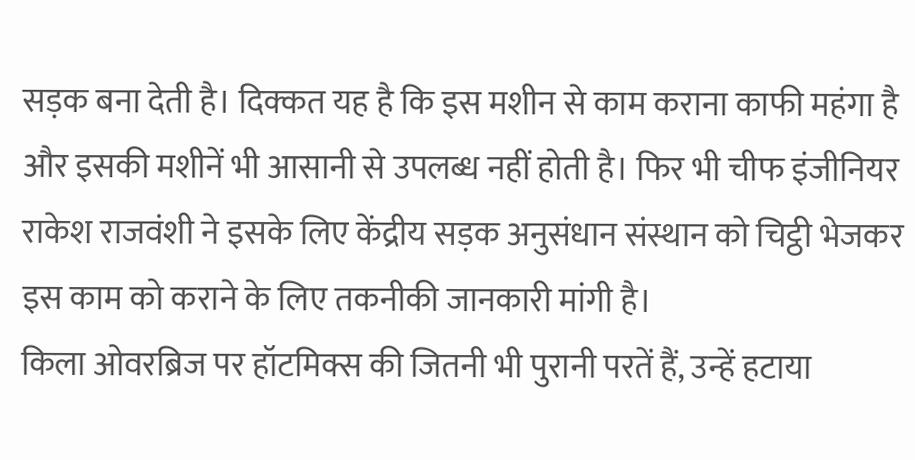सड़क बना देती है। दिक्कत यह है कि इस मशीन से काम कराना काफी महंगा है और इसकी मशीनें भी आसानी से उपलब्ध नहीं होती है। फिर भी चीफ इंजीनियर राकेश राजवंशी ने इसके लिए केंद्रीय सड़क अनुसंधान संस्थान को चिट्ठी भेजकर इस काम को कराने के लिए तकनीकी जानकारी मांगी है।
किला ओवरब्रिज पर हॉटमिक्स की जितनी भी पुरानी परतें हैं, उन्हें हटाया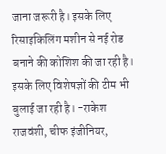जाना जरूरी है। इसके लिए रिसाइकिलिंग मशीन से नई रोड बनाने की कोशिश की जा रही है। इसके लिए विशेषज्ञों की टीम भी बुलाई जा रही है। -राकेश राजवंशी, चीफ इंजीनियर,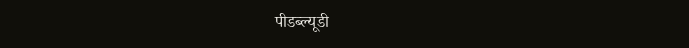पीडब्ल्यूडी